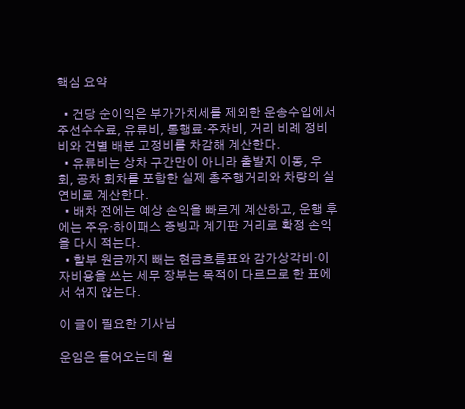핵심 요약

  • 건당 순이익은 부가가치세를 제외한 운송수입에서 주선수수료, 유류비, 통행료·주차비, 거리 비례 정비비와 건별 배분 고정비를 차감해 계산한다.
  • 유류비는 상차 구간만이 아니라 출발지 이동, 우회, 공차 회차를 포함한 실제 총주행거리와 차량의 실연비로 계산한다.
  • 배차 전에는 예상 손익을 빠르게 계산하고, 운행 후에는 주유·하이패스 증빙과 계기판 거리로 확정 손익을 다시 적는다.
  • 할부 원금까지 빼는 현금흐름표와 감가상각비·이자비용을 쓰는 세무 장부는 목적이 다르므로 한 표에서 섞지 않는다.

이 글이 필요한 기사님

운임은 들어오는데 월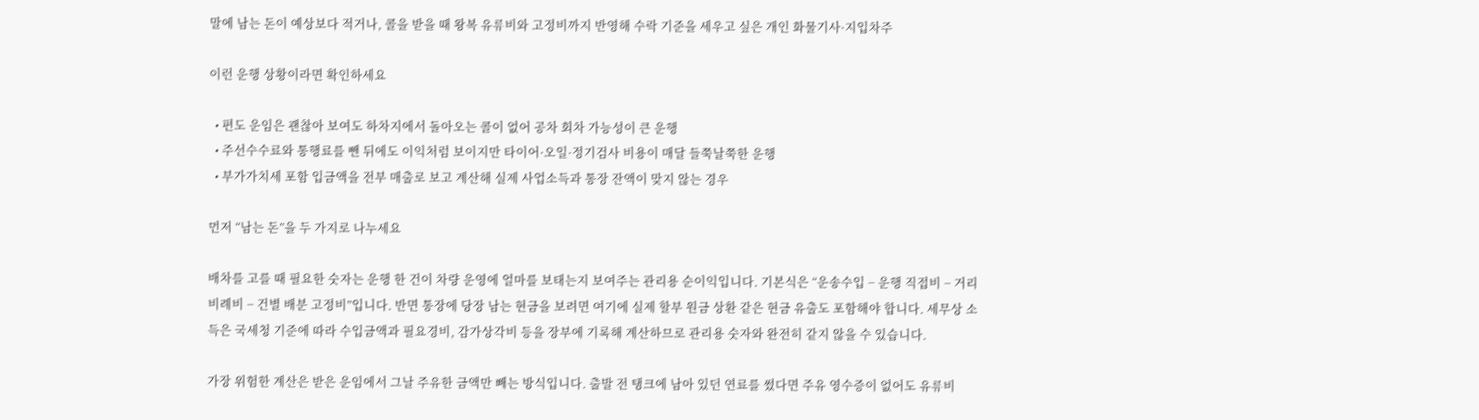말에 남는 돈이 예상보다 적거나, 콜을 받을 때 왕복 유류비와 고정비까지 반영해 수락 기준을 세우고 싶은 개인 화물기사·지입차주

이런 운행 상황이라면 확인하세요

  • 편도 운임은 괜찮아 보여도 하차지에서 돌아오는 콜이 없어 공차 회차 가능성이 큰 운행
  • 주선수수료와 통행료를 뺀 뒤에도 이익처럼 보이지만 타이어·오일·정기검사 비용이 매달 들쭉날쭉한 운행
  • 부가가치세 포함 입금액을 전부 매출로 보고 계산해 실제 사업소득과 통장 잔액이 맞지 않는 경우

먼저 “남는 돈”을 두 가지로 나누세요

배차를 고를 때 필요한 숫자는 운행 한 건이 차량 운영에 얼마를 보태는지 보여주는 관리용 순이익입니다. 기본식은 “운송수입 − 운행 직접비 − 거리 비례비 − 건별 배분 고정비”입니다. 반면 통장에 당장 남는 현금을 보려면 여기에 실제 할부 원금 상환 같은 현금 유출도 포함해야 합니다. 세무상 소득은 국세청 기준에 따라 수입금액과 필요경비, 감가상각비 등을 장부에 기록해 계산하므로 관리용 숫자와 완전히 같지 않을 수 있습니다.

가장 위험한 계산은 받은 운임에서 그날 주유한 금액만 빼는 방식입니다. 출발 전 탱크에 남아 있던 연료를 썼다면 주유 영수증이 없어도 유류비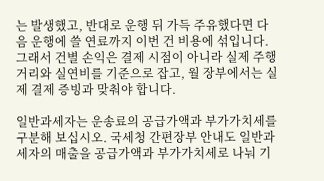는 발생했고, 반대로 운행 뒤 가득 주유했다면 다음 운행에 쓸 연료까지 이번 건 비용에 섞입니다. 그래서 건별 손익은 결제 시점이 아니라 실제 주행거리와 실연비를 기준으로 잡고, 월 장부에서는 실제 결제 증빙과 맞춰야 합니다.

일반과세자는 운송료의 공급가액과 부가가치세를 구분해 보십시오. 국세청 간편장부 안내도 일반과세자의 매출을 공급가액과 부가가치세로 나눠 기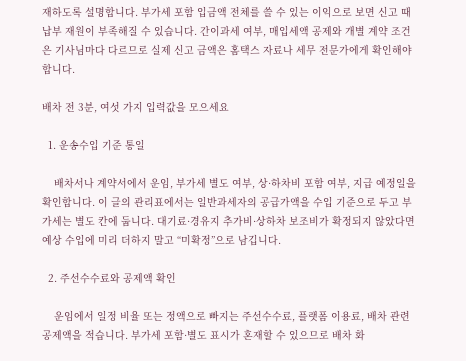재하도록 설명합니다. 부가세 포함 입금액 전체를 쓸 수 있는 이익으로 보면 신고 때 납부 재원이 부족해질 수 있습니다. 간이과세 여부, 매입세액 공제와 개별 계약 조건은 기사님마다 다르므로 실제 신고 금액은 홈택스 자료나 세무 전문가에게 확인해야 합니다.

배차 전 3분, 여섯 가지 입력값을 모으세요

  1. 운송수입 기준 통일

    배차서나 계약서에서 운임, 부가세 별도 여부, 상·하차비 포함 여부, 지급 예정일을 확인합니다. 이 글의 관리표에서는 일반과세자의 공급가액을 수입 기준으로 두고 부가세는 별도 칸에 둡니다. 대기료·경유지 추가비·상하차 보조비가 확정되지 않았다면 예상 수입에 미리 더하지 말고 “미확정”으로 남깁니다.

  2. 주선수수료와 공제액 확인

    운임에서 일정 비율 또는 정액으로 빠지는 주선수수료, 플랫폼 이용료, 배차 관련 공제액을 적습니다. 부가세 포함·별도 표시가 혼재할 수 있으므로 배차 화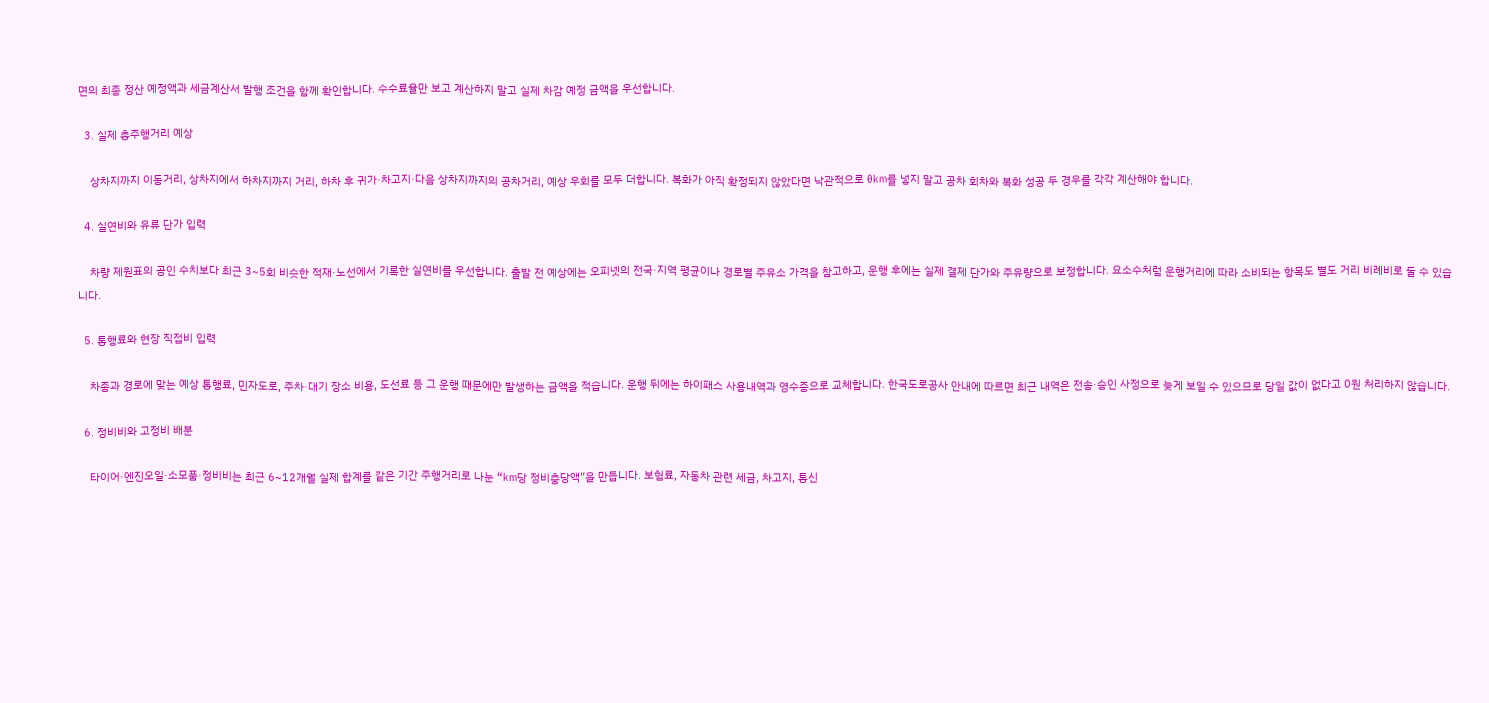면의 최종 정산 예정액과 세금계산서 발행 조건을 함께 확인합니다. 수수료율만 보고 계산하지 말고 실제 차감 예정 금액을 우선합니다.

  3. 실제 총주행거리 예상

    상차지까지 이동거리, 상차지에서 하차지까지 거리, 하차 후 귀가·차고지·다음 상차지까지의 공차거리, 예상 우회를 모두 더합니다. 복화가 아직 확정되지 않았다면 낙관적으로 0km를 넣지 말고 공차 회차와 복화 성공 두 경우를 각각 계산해야 합니다.

  4. 실연비와 유류 단가 입력

    차량 제원표의 공인 수치보다 최근 3~5회 비슷한 적재·노선에서 기록한 실연비를 우선합니다. 출발 전 예상에는 오피넷의 전국·지역 평균이나 경로별 주유소 가격을 참고하고, 운행 후에는 실제 결제 단가와 주유량으로 보정합니다. 요소수처럼 운행거리에 따라 소비되는 항목도 별도 거리 비례비로 둘 수 있습니다.

  5. 통행료와 현장 직접비 입력

    차종과 경로에 맞는 예상 통행료, 민자도로, 주차·대기 장소 비용, 도선료 등 그 운행 때문에만 발생하는 금액을 적습니다. 운행 뒤에는 하이패스 사용내역과 영수증으로 교체합니다. 한국도로공사 안내에 따르면 최근 내역은 전송·승인 사정으로 늦게 보일 수 있으므로 당일 값이 없다고 0원 처리하지 않습니다.

  6. 정비비와 고정비 배분

    타이어·엔진오일·소모품·정비비는 최근 6~12개월 실제 합계를 같은 기간 주행거리로 나눈 “km당 정비충당액”을 만듭니다. 보험료, 자동차 관련 세금, 차고지, 통신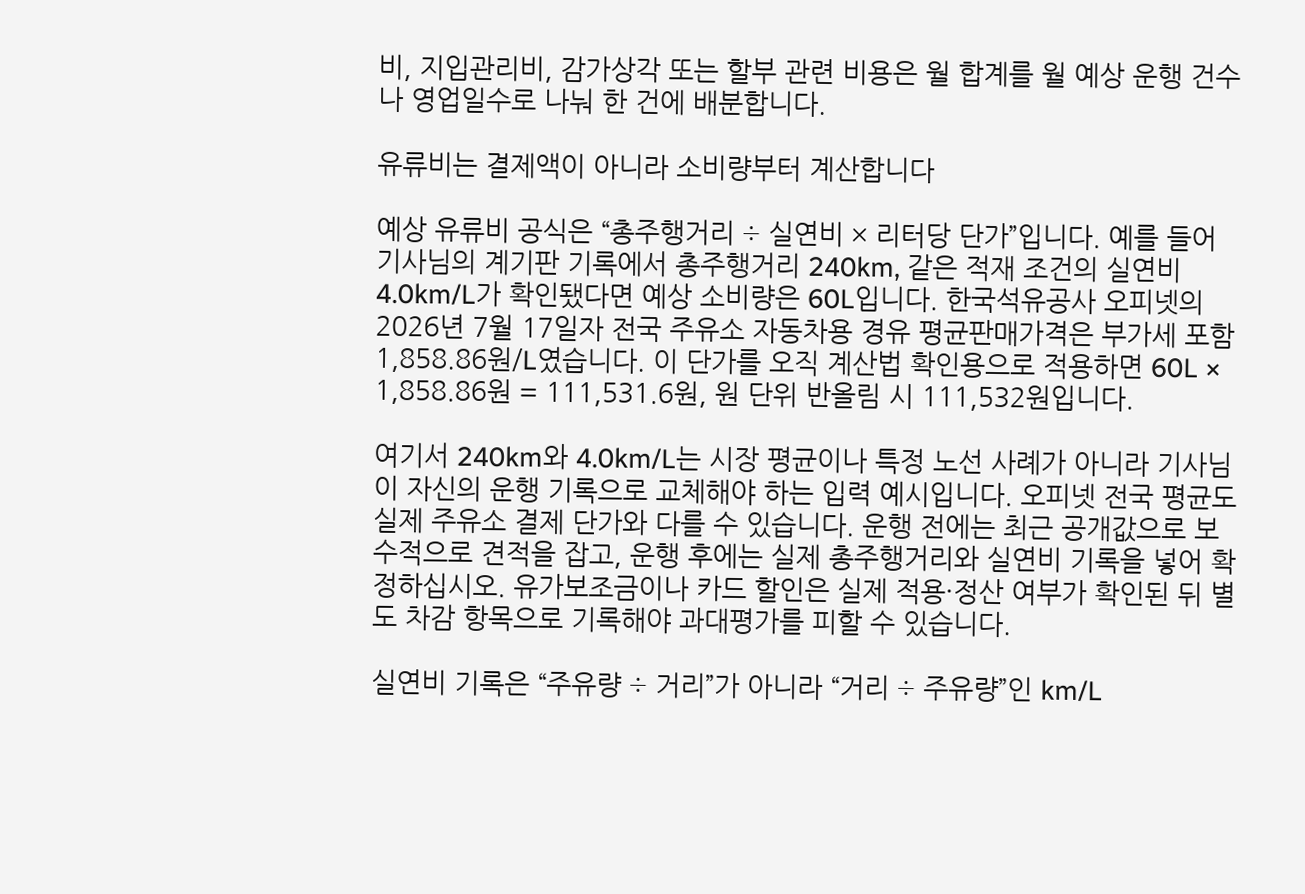비, 지입관리비, 감가상각 또는 할부 관련 비용은 월 합계를 월 예상 운행 건수나 영업일수로 나눠 한 건에 배분합니다.

유류비는 결제액이 아니라 소비량부터 계산합니다

예상 유류비 공식은 “총주행거리 ÷ 실연비 × 리터당 단가”입니다. 예를 들어 기사님의 계기판 기록에서 총주행거리 240km, 같은 적재 조건의 실연비 4.0km/L가 확인됐다면 예상 소비량은 60L입니다. 한국석유공사 오피넷의 2026년 7월 17일자 전국 주유소 자동차용 경유 평균판매가격은 부가세 포함 1,858.86원/L였습니다. 이 단가를 오직 계산법 확인용으로 적용하면 60L × 1,858.86원 = 111,531.6원, 원 단위 반올림 시 111,532원입니다.

여기서 240km와 4.0km/L는 시장 평균이나 특정 노선 사례가 아니라 기사님이 자신의 운행 기록으로 교체해야 하는 입력 예시입니다. 오피넷 전국 평균도 실제 주유소 결제 단가와 다를 수 있습니다. 운행 전에는 최근 공개값으로 보수적으로 견적을 잡고, 운행 후에는 실제 총주행거리와 실연비 기록을 넣어 확정하십시오. 유가보조금이나 카드 할인은 실제 적용·정산 여부가 확인된 뒤 별도 차감 항목으로 기록해야 과대평가를 피할 수 있습니다.

실연비 기록은 “주유량 ÷ 거리”가 아니라 “거리 ÷ 주유량”인 km/L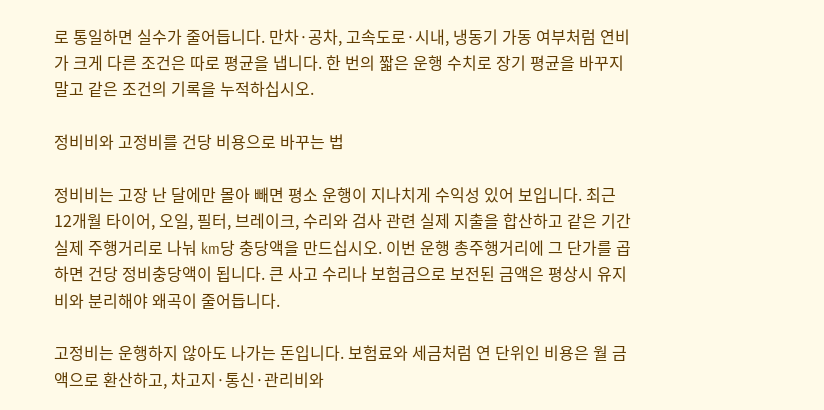로 통일하면 실수가 줄어듭니다. 만차·공차, 고속도로·시내, 냉동기 가동 여부처럼 연비가 크게 다른 조건은 따로 평균을 냅니다. 한 번의 짧은 운행 수치로 장기 평균을 바꾸지 말고 같은 조건의 기록을 누적하십시오.

정비비와 고정비를 건당 비용으로 바꾸는 법

정비비는 고장 난 달에만 몰아 빼면 평소 운행이 지나치게 수익성 있어 보입니다. 최근 12개월 타이어, 오일, 필터, 브레이크, 수리와 검사 관련 실제 지출을 합산하고 같은 기간 실제 주행거리로 나눠 km당 충당액을 만드십시오. 이번 운행 총주행거리에 그 단가를 곱하면 건당 정비충당액이 됩니다. 큰 사고 수리나 보험금으로 보전된 금액은 평상시 유지비와 분리해야 왜곡이 줄어듭니다.

고정비는 운행하지 않아도 나가는 돈입니다. 보험료와 세금처럼 연 단위인 비용은 월 금액으로 환산하고, 차고지·통신·관리비와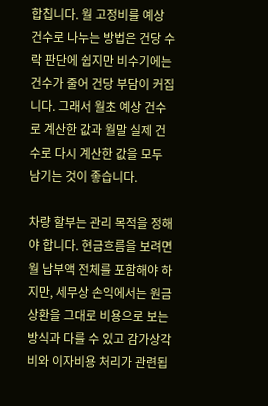합칩니다. 월 고정비를 예상 건수로 나누는 방법은 건당 수락 판단에 쉽지만 비수기에는 건수가 줄어 건당 부담이 커집니다. 그래서 월초 예상 건수로 계산한 값과 월말 실제 건수로 다시 계산한 값을 모두 남기는 것이 좋습니다.

차량 할부는 관리 목적을 정해야 합니다. 현금흐름을 보려면 월 납부액 전체를 포함해야 하지만, 세무상 손익에서는 원금 상환을 그대로 비용으로 보는 방식과 다를 수 있고 감가상각비와 이자비용 처리가 관련됩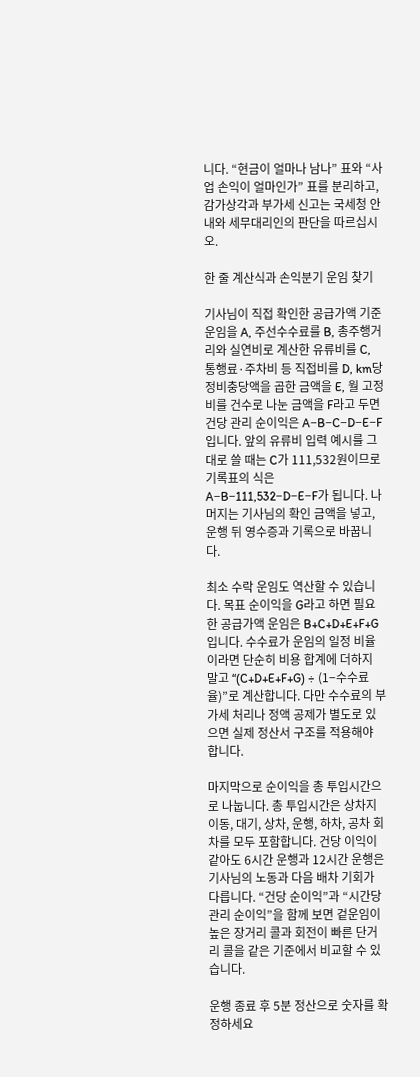니다. “현금이 얼마나 남나” 표와 “사업 손익이 얼마인가” 표를 분리하고, 감가상각과 부가세 신고는 국세청 안내와 세무대리인의 판단을 따르십시오.

한 줄 계산식과 손익분기 운임 찾기

기사님이 직접 확인한 공급가액 기준 운임을 A, 주선수수료를 B, 총주행거리와 실연비로 계산한 유류비를 C, 통행료·주차비 등 직접비를 D, km당 정비충당액을 곱한 금액을 E, 월 고정비를 건수로 나눈 금액을 F라고 두면 건당 관리 순이익은 A−B−C−D−E−F입니다. 앞의 유류비 입력 예시를 그대로 쓸 때는 C가 111,532원이므로 기록표의 식은 A−B−111,532−D−E−F가 됩니다. 나머지는 기사님의 확인 금액을 넣고, 운행 뒤 영수증과 기록으로 바꿉니다.

최소 수락 운임도 역산할 수 있습니다. 목표 순이익을 G라고 하면 필요한 공급가액 운임은 B+C+D+E+F+G입니다. 수수료가 운임의 일정 비율이라면 단순히 비용 합계에 더하지 말고 “(C+D+E+F+G) ÷ (1−수수료율)”로 계산합니다. 다만 수수료의 부가세 처리나 정액 공제가 별도로 있으면 실제 정산서 구조를 적용해야 합니다.

마지막으로 순이익을 총 투입시간으로 나눕니다. 총 투입시간은 상차지 이동, 대기, 상차, 운행, 하차, 공차 회차를 모두 포함합니다. 건당 이익이 같아도 6시간 운행과 12시간 운행은 기사님의 노동과 다음 배차 기회가 다릅니다. “건당 순이익”과 “시간당 관리 순이익”을 함께 보면 겉운임이 높은 장거리 콜과 회전이 빠른 단거리 콜을 같은 기준에서 비교할 수 있습니다.

운행 종료 후 5분 정산으로 숫자를 확정하세요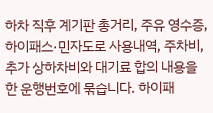하차 직후 계기판 총거리, 주유 영수증, 하이패스·민자도로 사용내역, 주차비, 추가 상하차비와 대기료 합의 내용을 한 운행번호에 묶습니다. 하이패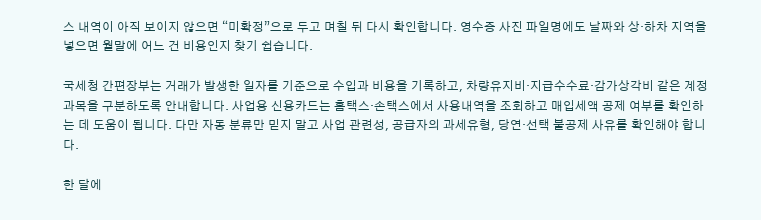스 내역이 아직 보이지 않으면 “미확정”으로 두고 며칠 뒤 다시 확인합니다. 영수증 사진 파일명에도 날짜와 상·하차 지역을 넣으면 월말에 어느 건 비용인지 찾기 쉽습니다.

국세청 간편장부는 거래가 발생한 일자를 기준으로 수입과 비용을 기록하고, 차량유지비·지급수수료·감가상각비 같은 계정과목을 구분하도록 안내합니다. 사업용 신용카드는 홈택스·손택스에서 사용내역을 조회하고 매입세액 공제 여부를 확인하는 데 도움이 됩니다. 다만 자동 분류만 믿지 말고 사업 관련성, 공급자의 과세유형, 당연·선택 불공제 사유를 확인해야 합니다.

한 달에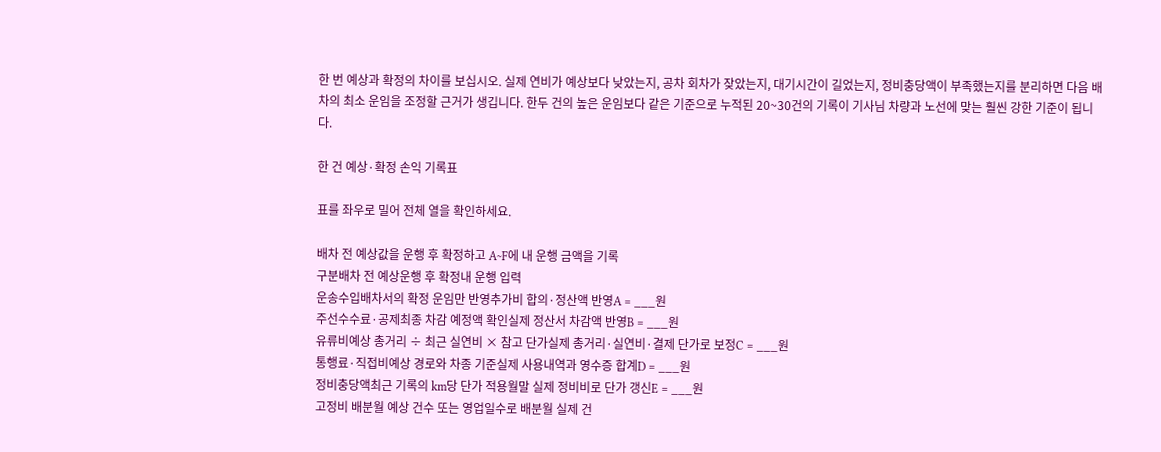한 번 예상과 확정의 차이를 보십시오. 실제 연비가 예상보다 낮았는지, 공차 회차가 잦았는지, 대기시간이 길었는지, 정비충당액이 부족했는지를 분리하면 다음 배차의 최소 운임을 조정할 근거가 생깁니다. 한두 건의 높은 운임보다 같은 기준으로 누적된 20~30건의 기록이 기사님 차량과 노선에 맞는 훨씬 강한 기준이 됩니다.

한 건 예상·확정 손익 기록표

표를 좌우로 밀어 전체 열을 확인하세요.

배차 전 예상값을 운행 후 확정하고 A~F에 내 운행 금액을 기록
구분배차 전 예상운행 후 확정내 운행 입력
운송수입배차서의 확정 운임만 반영추가비 합의·정산액 반영A = ___원
주선수수료·공제최종 차감 예정액 확인실제 정산서 차감액 반영B = ___원
유류비예상 총거리 ÷ 최근 실연비 × 참고 단가실제 총거리·실연비·결제 단가로 보정C = ___원
통행료·직접비예상 경로와 차종 기준실제 사용내역과 영수증 합계D = ___원
정비충당액최근 기록의 km당 단가 적용월말 실제 정비비로 단가 갱신E = ___원
고정비 배분월 예상 건수 또는 영업일수로 배분월 실제 건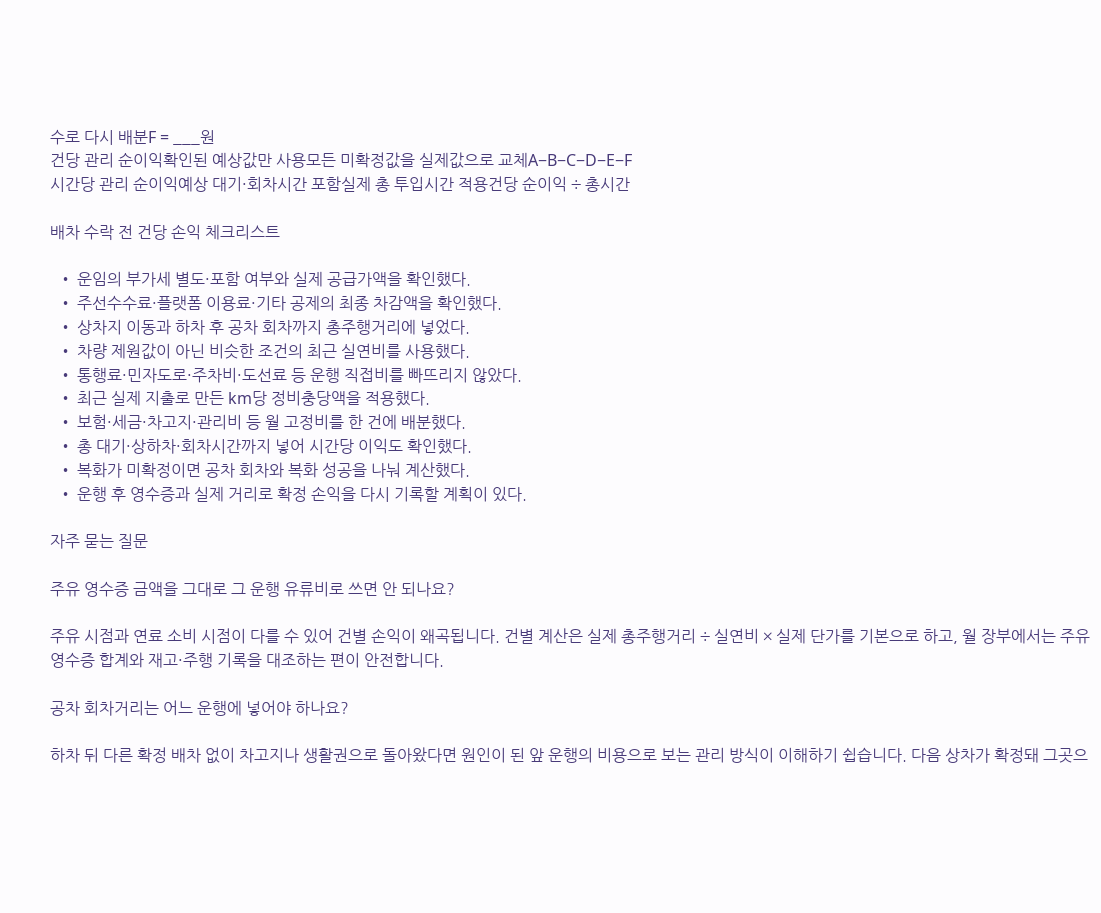수로 다시 배분F = ___원
건당 관리 순이익확인된 예상값만 사용모든 미확정값을 실제값으로 교체A−B−C−D−E−F
시간당 관리 순이익예상 대기·회차시간 포함실제 총 투입시간 적용건당 순이익 ÷ 총시간

배차 수락 전 건당 손익 체크리스트

  • 운임의 부가세 별도·포함 여부와 실제 공급가액을 확인했다.
  • 주선수수료·플랫폼 이용료·기타 공제의 최종 차감액을 확인했다.
  • 상차지 이동과 하차 후 공차 회차까지 총주행거리에 넣었다.
  • 차량 제원값이 아닌 비슷한 조건의 최근 실연비를 사용했다.
  • 통행료·민자도로·주차비·도선료 등 운행 직접비를 빠뜨리지 않았다.
  • 최근 실제 지출로 만든 km당 정비충당액을 적용했다.
  • 보험·세금·차고지·관리비 등 월 고정비를 한 건에 배분했다.
  • 총 대기·상하차·회차시간까지 넣어 시간당 이익도 확인했다.
  • 복화가 미확정이면 공차 회차와 복화 성공을 나눠 계산했다.
  • 운행 후 영수증과 실제 거리로 확정 손익을 다시 기록할 계획이 있다.

자주 묻는 질문

주유 영수증 금액을 그대로 그 운행 유류비로 쓰면 안 되나요?

주유 시점과 연료 소비 시점이 다를 수 있어 건별 손익이 왜곡됩니다. 건별 계산은 실제 총주행거리 ÷ 실연비 × 실제 단가를 기본으로 하고, 월 장부에서는 주유 영수증 합계와 재고·주행 기록을 대조하는 편이 안전합니다.

공차 회차거리는 어느 운행에 넣어야 하나요?

하차 뒤 다른 확정 배차 없이 차고지나 생활권으로 돌아왔다면 원인이 된 앞 운행의 비용으로 보는 관리 방식이 이해하기 쉽습니다. 다음 상차가 확정돼 그곳으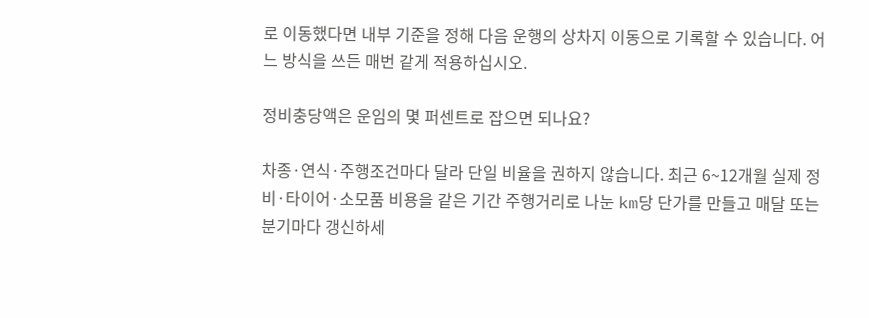로 이동했다면 내부 기준을 정해 다음 운행의 상차지 이동으로 기록할 수 있습니다. 어느 방식을 쓰든 매번 같게 적용하십시오.

정비충당액은 운임의 몇 퍼센트로 잡으면 되나요?

차종·연식·주행조건마다 달라 단일 비율을 권하지 않습니다. 최근 6~12개월 실제 정비·타이어·소모품 비용을 같은 기간 주행거리로 나눈 km당 단가를 만들고 매달 또는 분기마다 갱신하세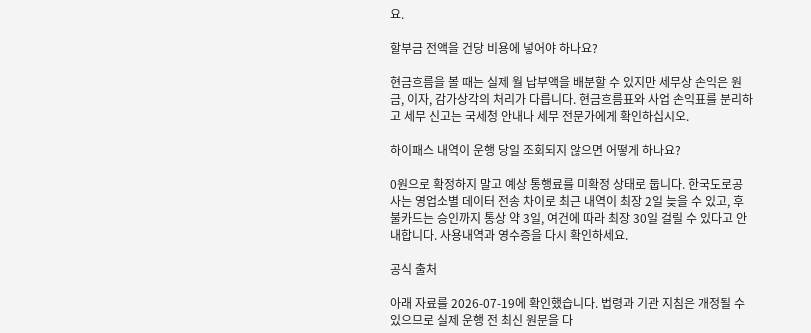요.

할부금 전액을 건당 비용에 넣어야 하나요?

현금흐름을 볼 때는 실제 월 납부액을 배분할 수 있지만 세무상 손익은 원금, 이자, 감가상각의 처리가 다릅니다. 현금흐름표와 사업 손익표를 분리하고 세무 신고는 국세청 안내나 세무 전문가에게 확인하십시오.

하이패스 내역이 운행 당일 조회되지 않으면 어떻게 하나요?

0원으로 확정하지 말고 예상 통행료를 미확정 상태로 둡니다. 한국도로공사는 영업소별 데이터 전송 차이로 최근 내역이 최장 2일 늦을 수 있고, 후불카드는 승인까지 통상 약 3일, 여건에 따라 최장 30일 걸릴 수 있다고 안내합니다. 사용내역과 영수증을 다시 확인하세요.

공식 출처

아래 자료를 2026-07-19에 확인했습니다. 법령과 기관 지침은 개정될 수 있으므로 실제 운행 전 최신 원문을 다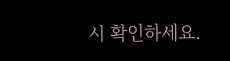시 확인하세요.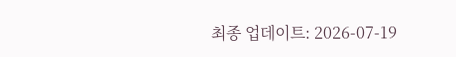최종 업데이트: 2026-07-19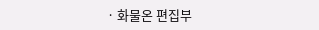· 화물온 편집부